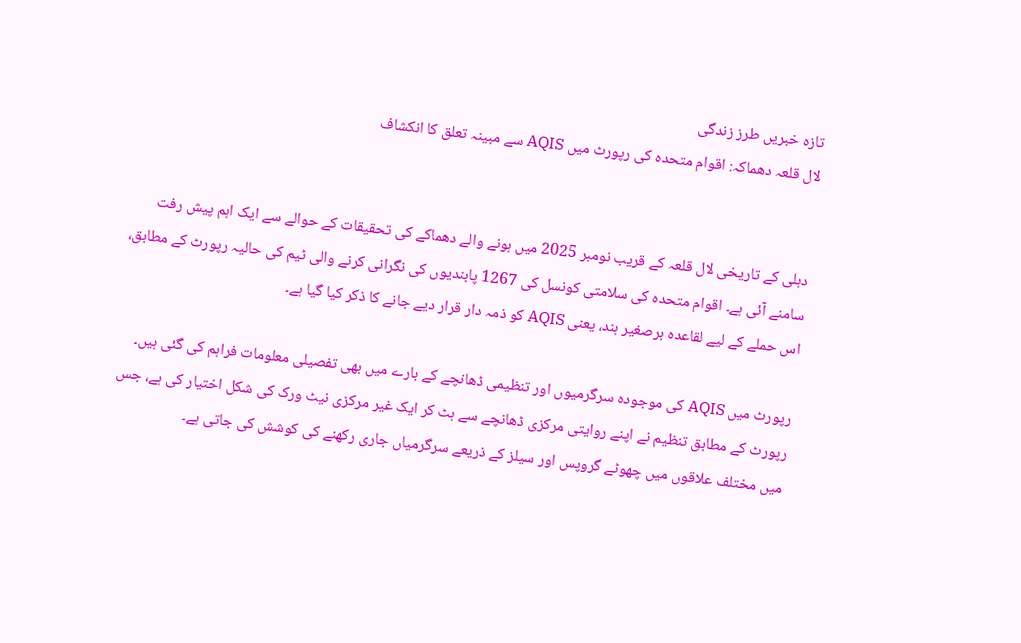تازہ خبریں طرز زندگی
لال قلعہ دھماکہ: اقوام متحدہ کی رپورٹ میں AQIS سے مبینہ تعلق کا انکشاف


دہلی کے تاریخی لال قلعہ کے قریب نومبر 2025 میں ہونے والے دھماکے کی تحقیقات کے حوالے سے ایک اہم پیش رفت سامنے آئی ہے۔ اقوام متحدہ کی سلامتی کونسل کی 1267 پابندیوں کی نگرانی کرنے والی ٹیم کی حالیہ رپورٹ کے مطابق، اس حملے کے لیے لقاعدہ برصغیر ہند، یعنی AQIS کو ذمہ دار قرار دیے جانے کا ذکر کیا گیا ہے۔

رپورٹ میں AQIS کی موجودہ سرگرمیوں اور تنظیمی ڈھانچے کے بارے میں بھی تفصیلی معلومات فراہم کی گئی ہیں۔ رپورٹ کے مطابق تنظیم نے اپنے روایتی مرکزی ڈھانچے سے ہٹ کر ایک غیر مرکزی نیٹ ورک کی شکل اختیار کی ہے، جس میں مختلف علاقوں میں چھوٹے گروپس اور سیلز کے ذریعے سرگرمیاں جاری رکھنے کی کوشش کی جاتی ہے۔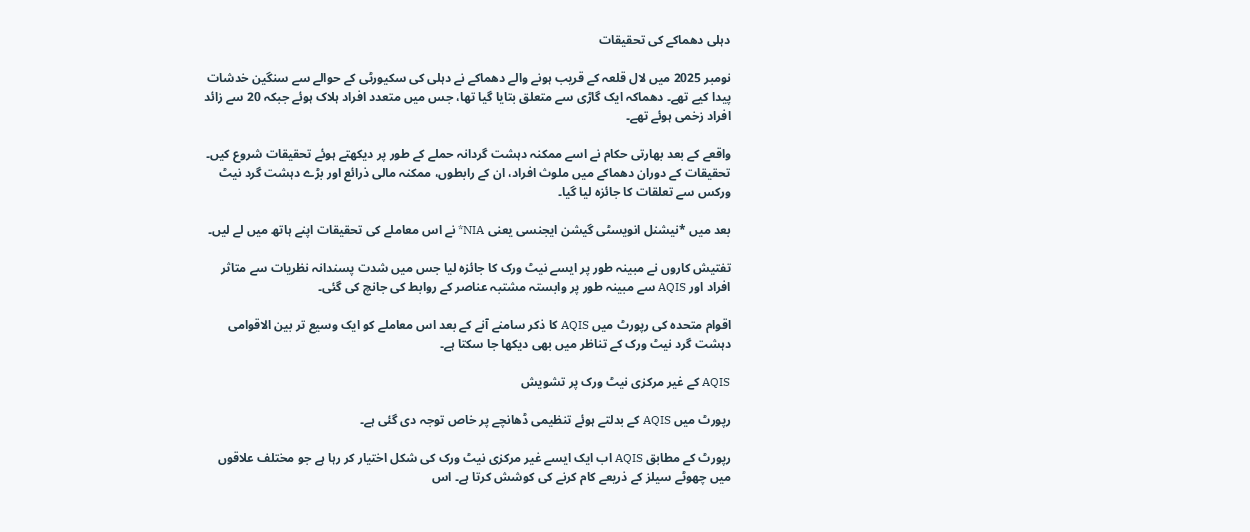دہلی دھماکے کی تحقیقات

نومبر 2025 میں لال قلعہ کے قریب ہونے والے دھماکے نے دہلی کی سکیورٹی کے حوالے سے سنگین خدشات پیدا کیے تھے۔ دھماکہ ایک گاڑی سے متعلق بتایا گیا تھا، جس میں متعدد افراد ہلاک ہوئے جبکہ 20 سے زائد افراد زخمی ہوئے تھے۔

واقعے کے بعد بھارتی حکام نے اسے ممکنہ دہشت گردانہ حملے کے طور پر دیکھتے ہوئے تحقیقات شروع کیں۔ تحقیقات کے دوران دھماکے میں ملوث افراد، ان کے رابطوں، ممکنہ مالی ذرائع اور بڑے دہشت گرد نیٹ ورکس سے تعلقات کا جائزہ لیا گیا۔

بعد میں *نیشنل انویسٹی گیشن ایجنسی یعنی NIA* نے اس معاملے کی تحقیقات اپنے ہاتھ میں لے لیں۔

تفتیش کاروں نے مبینہ طور پر ایسے نیٹ ورک کا جائزہ لیا جس میں شدت پسندانہ نظریات سے متاثر افراد اور AQIS سے مبینہ طور پر وابستہ مشتبہ عناصر کے روابط کی جانچ کی گئی۔

اقوام متحدہ کی رپورٹ میں AQIS کا ذکر سامنے آنے کے بعد اس معاملے کو ایک وسیع تر بین الاقوامی دہشت گرد نیٹ ورک کے تناظر میں بھی دیکھا جا سکتا ہے۔

AQIS کے غیر مرکزی نیٹ ورک پر تشویش

رپورٹ میں AQIS کے بدلتے ہوئے تنظیمی ڈھانچے پر خاص توجہ دی گئی ہے۔

رپورٹ کے مطابق AQIS اب ایک ایسے غیر مرکزی نیٹ ورک کی شکل اختیار کر رہا ہے جو مختلف علاقوں میں چھوٹے سیلز کے ذریعے کام کرنے کی کوشش کرتا ہے۔ اس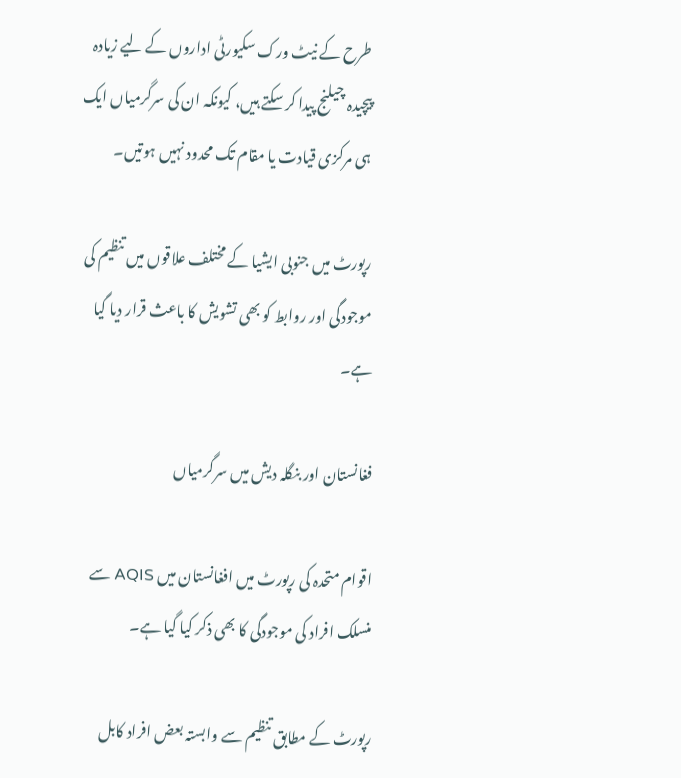طرح کے نیٹ ورک سکیورٹی اداروں کے لیے زیادہ پیچیدہ چیلنج پیدا کر سکتے ہیں، کیونکہ ان کی سرگرمیاں ایک ہی مرکزی قیادت یا مقام تک محدود نہیں ہوتیں۔

رپورٹ میں جنوبی ایشیا کے مختلف علاقوں میں تنظیم کی موجودگی اور روابط کو بھی تشویش کا باعث قرار دیا گیا ہے۔

فغانستان اور بنگلہ دیش میں سرگرمیاں

اقوام متحدہ کی رپورٹ میں افغانستان میں AQIS سے منسلک افراد کی موجودگی کا بھی ذکر کیا گیا ہے۔

رپورٹ کے مطابق تنظیم سے وابستہ بعض افراد کابل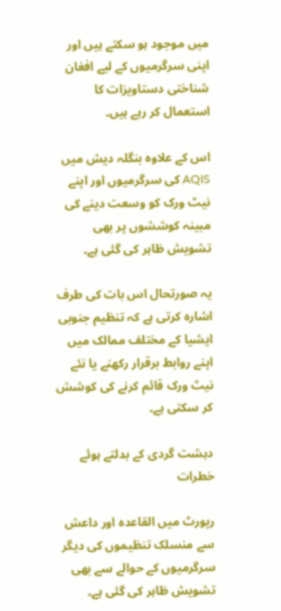میں موجود ہو سکتے ہیں اور اپنی سرگرمیوں کے لیے افغان شناختی دستاویزات کا استعمال کر رہے ہیں۔

اس کے علاوہ بنگلہ دیش میں AQIS کی سرگرمیوں اور اپنے نیٹ ورک کو وسعت دینے کی مبینہ کوششوں پر بھی تشویش ظاہر کی گئی ہے۔

یہ صورتحال اس بات کی طرف اشارہ کرتی ہے کہ تنظیم جنوبی ایشیا کے مختلف ممالک میں اپنے روابط برقرار رکھنے یا نئے نیٹ ورک قائم کرنے کی کوشش کر سکتی ہے۔

دہشت گردی کے بدلتے ہوئے خطرات

رپورٹ میں القاعدہ اور داعش سے منسلک تنظیموں کی دیگر سرگرمیوں کے حوالے سے بھی تشویش ظاہر کی گئی ہے۔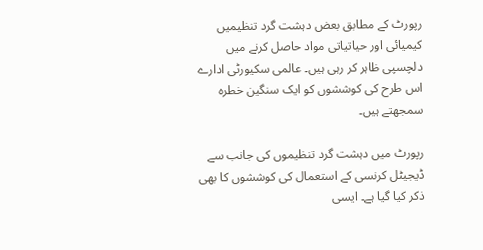رپورٹ کے مطابق بعض دہشت گرد تنظیمیں کیمیائی اور حیاتیاتی مواد حاصل کرنے میں دلچسپی ظاہر کر رہی ہیں۔ عالمی سکیورٹی ادارے اس طرح کی کوششوں کو ایک سنگین خطرہ سمجھتے ہیں۔

رپورٹ میں دہشت گرد تنظیموں کی جانب سے ڈیجیٹل کرنسی کے استعمال کی کوششوں کا بھی ذکر کیا گیا ہے۔ ایسی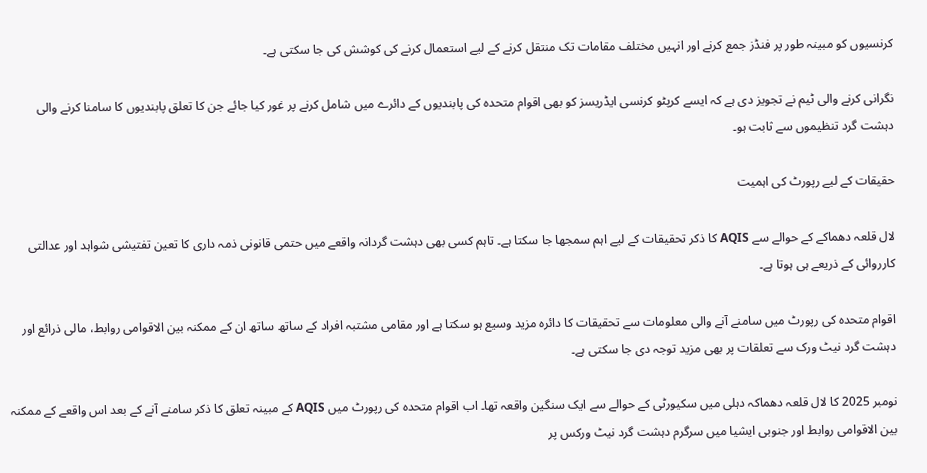کرنسیوں کو مبینہ طور پر فنڈز جمع کرنے اور انہیں مختلف مقامات تک منتقل کرنے کے لیے استعمال کرنے کی کوشش کی جا سکتی ہے۔

نگرانی کرنے والی ٹیم نے تجویز دی ہے کہ ایسے کرپٹو کرنسی ایڈریسز کو بھی اقوام متحدہ کی پابندیوں کے دائرے میں شامل کرنے پر غور کیا جائے جن کا تعلق پابندیوں کا سامنا کرنے والی دہشت گرد تنظیموں سے ثابت ہو۔

حقیقات کے لیے رپورٹ کی اہمیت

لال قلعہ دھماکے کے حوالے سے AQIS کا ذکر تحقیقات کے لیے اہم سمجھا جا سکتا ہے۔ تاہم کسی بھی دہشت گردانہ واقعے میں حتمی قانونی ذمہ داری کا تعین تفتیشی شواہد اور عدالتی کارروائی کے ذریعے ہی ہوتا ہے۔

اقوام متحدہ کی رپورٹ میں سامنے آنے والی معلومات سے تحقیقات کا دائرہ مزید وسیع ہو سکتا ہے اور مقامی مشتبہ افراد کے ساتھ ساتھ ان کے ممکنہ بین الاقوامی روابط، مالی ذرائع اور دہشت گرد نیٹ ورک سے تعلقات پر بھی مزید توجہ دی جا سکتی ہے۔

نومبر 2025 کا لال قلعہ دھماکہ دہلی میں سکیورٹی کے حوالے سے ایک سنگین واقعہ تھا۔ اب اقوام متحدہ کی رپورٹ میں AQIS کے مبینہ تعلق کا ذکر سامنے آنے کے بعد اس واقعے کے ممکنہ بین الاقوامی روابط اور جنوبی ایشیا میں سرگرم دہشت گرد نیٹ ورکس پر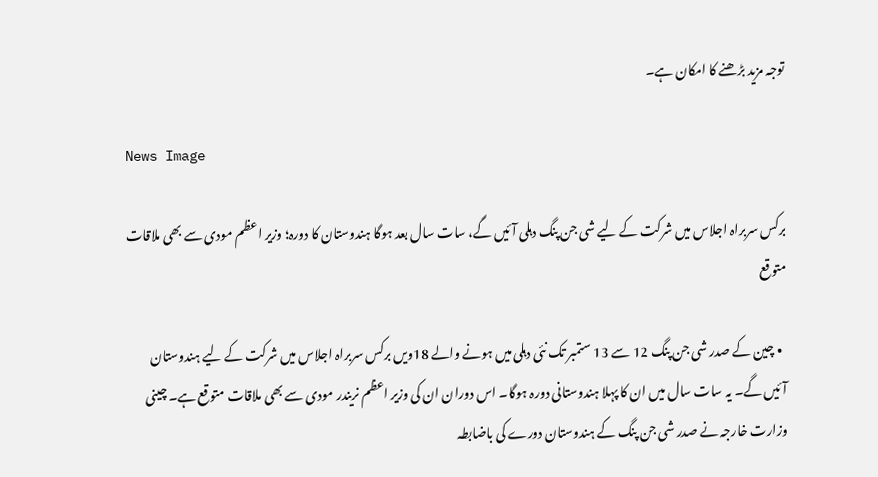توجہ مزید بڑھنے کا امکان ہے۔

News Image

برکس سربراہ اجلاس میں شرکت کے لیے شی جن پنگ دہلی آئیں گے، سات سال بعد ہوگا ہندوستان کا دورہ؛ وزیر اعظم مودی سے بھی ملاقات متوقع

  • چین کے صدر شی جن پنگ 12 سے 13 ستمبر تک نئی دہلی میں ہونے والے 18ویں برکس سربراہ اجلاس میں شرکت کے لیے ہندوستان آئیں گے۔ یہ سات سال میں ان کا پہلا ہندوستانی دورہ ہوگا۔ اس دوران ان کی وزیر اعظم نریندر مودی سے بھی ملاقات متوقع ہے۔ چینی وزارت خارجہ نے صدر شی جن پنگ کے ہندوستان دورے کی باضابطہ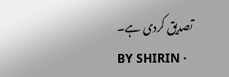تصدیق کردی ہے۔
BY SHIRIN ·